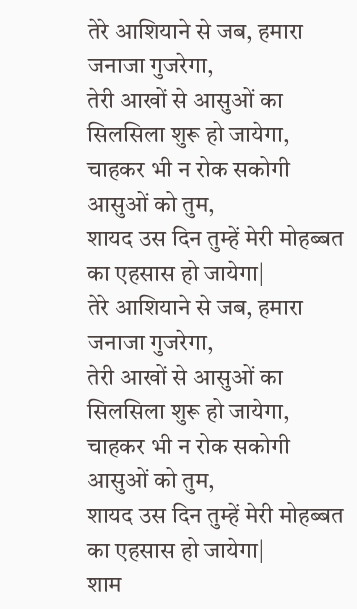तेरे आशियाने से जब, हमारा जनाजा गुजरेगा,
तेरी आखों से आसुओं का सिलसिला शुरू हो जायेगा,
चाहकर भी न रोक सकोगी आसुओं को तुम,
शायद उस दिन तुम्हें मेरी मोहब्बत का एहसास हो जायेगा|
तेरे आशियाने से जब, हमारा जनाजा गुजरेगा,
तेरी आखों से आसुओं का सिलसिला शुरू हो जायेगा,
चाहकर भी न रोक सकोगी आसुओं को तुम,
शायद उस दिन तुम्हें मेरी मोहब्बत का एहसास हो जायेगा|
शाम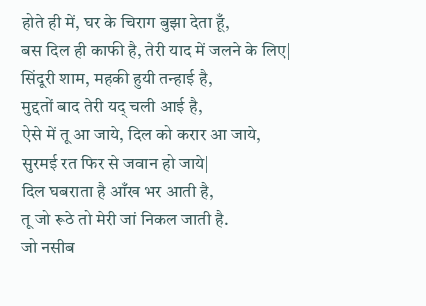होते ही में, घर के चिराग बुझा देता हूँ,
बस दिल ही काफी है, तेरी याद में जलने के लिए|
सिंदूरी शाम, महकी हुयी तन्हाई है,
मुद्दतों बाद तेरी यद् चली आई है,
ऐसे में तू आ जाये, दिल को करार आ जाये,
सुरमई रत फिर से जवान हो जाये|
दिल घबराता है आँख भर आती है,
तू जो रूठे तो मेरी जां निकल जाती है.
जो नसीब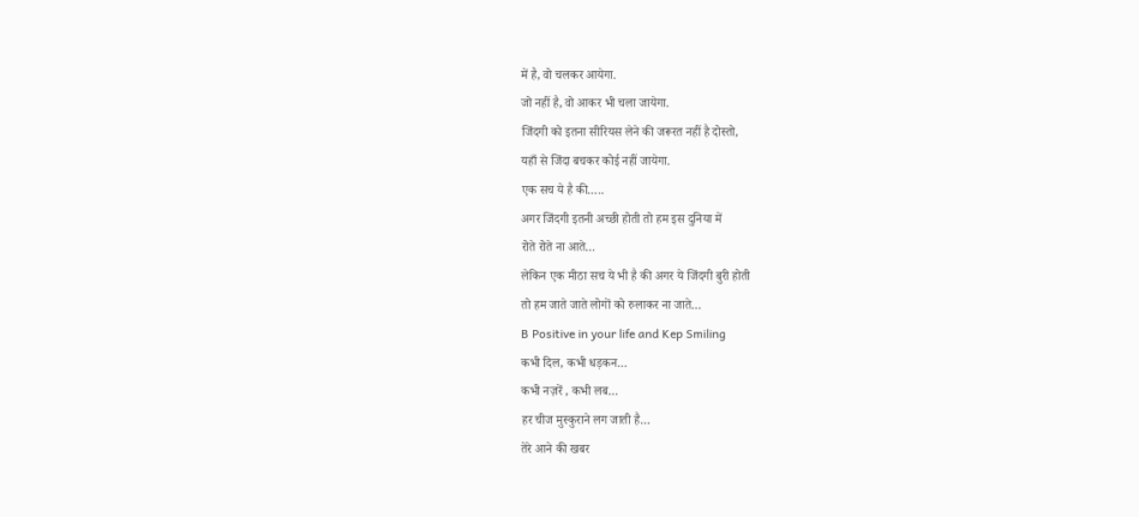में है, वो चलकर आयेगा.
जो नहीं है, वो आकर भी चला जायेगा.
जिंदगी को इतना सीरियस लेने की जरूरत नहीं है दोस्तो,
यहाँ से जिंदा बचकर कोई नहीं जायेगा.
एक सच ये है की…..
अगर जिंदगी इतनी अच्छी होती तो हम इस दुनिया में
रोते रोते ना आते…
लेकिन एक मीठा सच ये भी है की अगर ये जिंदगी बुरी होती
तो हम जाते जाते लोगों को रुलाकर ना जाते…
B Positive in your life and Kep Smiling
कभी दिल, कभी धड़कन…
कभी नज़रें , कभी लब…
हर चीज मुस्कुराने लग जाती है…
तेरे आने की खबर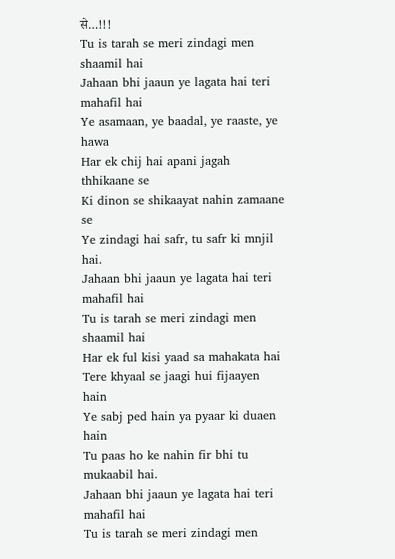से…!!!
Tu is tarah se meri zindagi men shaamil hai
Jahaan bhi jaaun ye lagata hai teri mahafil hai
Ye asamaan, ye baadal, ye raaste, ye hawa
Har ek chij hai apani jagah thhikaane se
Ki dinon se shikaayat nahin zamaane se
Ye zindagi hai safr, tu safr ki mnjil hai.
Jahaan bhi jaaun ye lagata hai teri mahafil hai
Tu is tarah se meri zindagi men shaamil hai
Har ek ful kisi yaad sa mahakata hai
Tere khyaal se jaagi hui fijaayen hain
Ye sabj ped hain ya pyaar ki duaen hain
Tu paas ho ke nahin fir bhi tu mukaabil hai.
Jahaan bhi jaaun ye lagata hai teri mahafil hai
Tu is tarah se meri zindagi men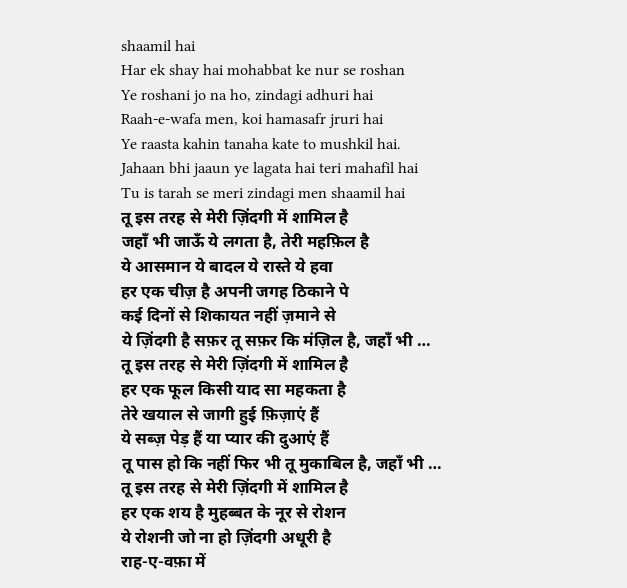shaamil hai
Har ek shay hai mohabbat ke nur se roshan
Ye roshani jo na ho, zindagi adhuri hai
Raah-e-wafa men, koi hamasafr jruri hai
Ye raasta kahin tanaha kate to mushkil hai.
Jahaan bhi jaaun ye lagata hai teri mahafil hai
Tu is tarah se meri zindagi men shaamil hai
तू इस तरह से मेरी ज़िंदगी में शामिल है
जहाँ भी जाऊँ ये लगता है, तेरी महफ़िल है
ये आसमान ये बादल ये रास्ते ये हवा
हर एक चीज़ है अपनी जगह ठिकाने पे
कई दिनों से शिकायत नहीं ज़माने से
ये ज़िंदगी है सफ़र तू सफ़र कि मंज़िल है, जहाँ भी …
तू इस तरह से मेरी ज़िंदगी में शामिल है
हर एक फूल किसी याद सा महकता है
तेरे खयाल से जागी हुई फ़िज़ाएं हैं
ये सब्ज़ पेड़ हैं या प्यार की दुआएं हैं
तू पास हो कि नहीं फिर भी तू मुकाबिल है, जहाँ भी …
तू इस तरह से मेरी ज़िंदगी में शामिल है
हर एक शय है मुहब्बत के नूर से रोशन
ये रोशनी जो ना हो ज़िंदगी अधूरी है
राह-ए-वफ़ा में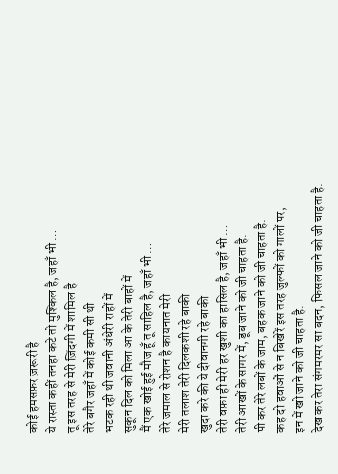कोई हमसफ़र ज़रूरी है
ये रास्ता कहीं तनहा कटे तो मुश्किल है, जहाँ भी …
तू इस तरह से मेरी ज़िंदगी में शामिल है
तेरे बगैर जहाँ में कोई कमी सी थी
भटक रही थी जवानी अंधेरी राहों में
सुकून दिल को मिला आ के तेरी बाहों में
मैं एक खोई हुई मौज हूँ तू साहिल है, जहाँ भी …
तेरे जमाल से रोशन है कायनात मेरी
मेरी तलाश तेरी दिलकशी रहे बाकी
खुदा करे की ये दीवानगी रहे बाकी
तेरी वफ़ा ही मेरी हर खुशी का हासिल है, जहाँ भी …
तेरी आखों के सागर में, डूब जाने को जी चाहता है.
पी कर तेरे लबों के जाम, बहक जाने को जी चाहता है.
कह दो हवाओं से न बिखेरें इस तरह जुल्फों को गालों पर,
इन में खो जाने को जी चाहता है.
देख कर तेरा संगमरमर सा बदन, फिसल जाने को जी चाहता है.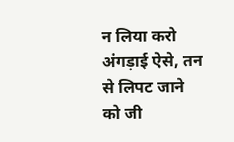न लिया करो अंगड़ाई ऐसे, तन से लिपट जाने को जी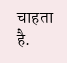चाहता है.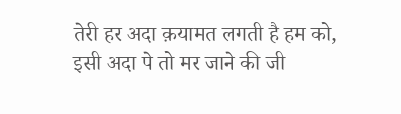तेरी हर अदा क़यामत लगती है हम को,
इसी अदा पे तो मर जाने की जी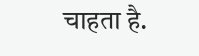चाहता है.